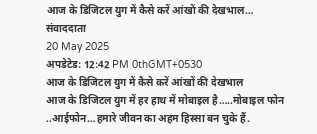आज के डिजिटल युग में कैसे करें आंखों की देखभाल…
संवाददाता
20 May 2025
अपडेटेड: 12:42 PM 0thGMT+0530
आज के डिजिटल युग में कैसे करें आंखों की देखभाल
आज के डिजिटल युग में हर हाथ में मोबाइल है…..मोबाइल फोन ..आईफोन…हमारे जीवन का अहम हिस्सा बन चुके हैं.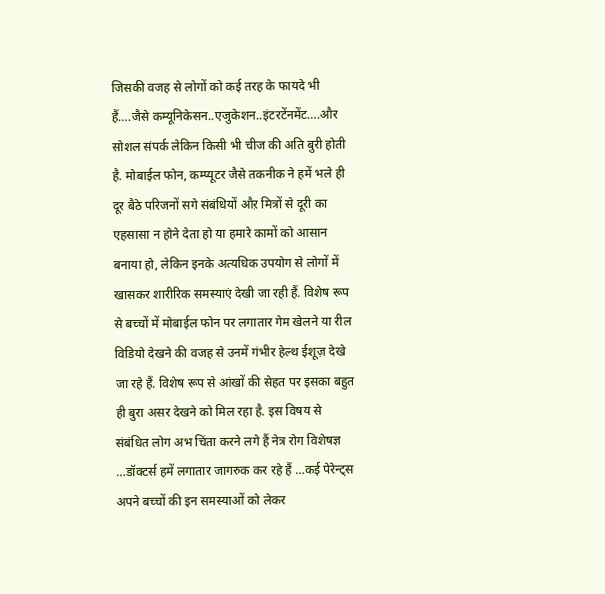जिसकी वजह से लोगों को कई तरह के फायदे भी हैं….जैसे कम्यूनिकेसन..एजुकेशन..इंटरटेंनमेंट….और सोशल संपर्क लेकिन किसी भी चीज की अति बुरी होती है. मोबाईल फोन, कम्प्यूटर जैसे तकनीक ने हमें भले ही दूर बैठे परिजनों सगे संबंधियों औऱ मित्रों से दूरी का एहसासा न होने देता हो या हमारे कामों को आसान बनाया हो, लेकिन इनके अत्यधिक उपयोग से लोगों में खासकर शारीरिक समस्याएं देखी जा रही हैं. विशेष रूप से बच्चों में मोबाईल फोन पर लगातार गेम खेलने या रील विडियो देखने की वजह से उनमें गंभीर हेल्थ ईशूज़ देखे जा रहे हैं. विशेष रूप से आंखों की सेहत पर इसका बहुत ही बुरा असर देखने को मिल रहा है. इस विषय से संबंधित लोग अभ चिंता करने लगे हैं नेत्र रोग विशेषज्ञ …डॉक्टर्स हमें लगातार जागरुक कर रहे हैं …कई पेरेन्ट्स अपने बच्चों की इन समस्याओं को लेकर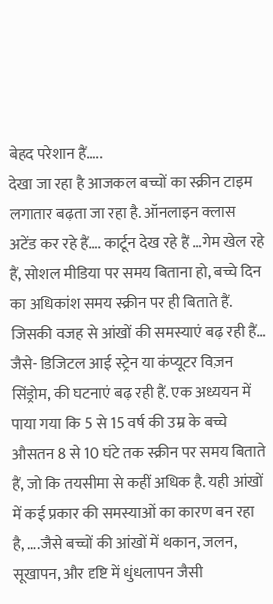बेहद परेशान हैं…..
देखा जा रहा है आजकल बच्चों का स्क्रीन टाइम लगातार बढ़ता जा रहा है. ऑनलाइन क्लास अटेंड कर रहे हैं…. कार्टून देख रहे हैं …गेम खेल रहे हैं, सोशल मीडिया पर समय बिताना हो, बच्चे दिन का अधिकांश समय स्क्रीन पर ही बिताते हैं. जिसकी वजह से आंखों की समस्याएं बढ़ रही हैं… जैसे- डिजिटल आई स्ट्रेन या कंप्यूटर विज़न सिंड्रोम, की घटनाएं बढ़ रही हैं. एक अध्ययन में पाया गया कि 5 से 15 वर्ष की उम्र के बच्चे औसतन 8 से 10 घंटे तक स्क्रीन पर समय बिताते हैं, जो कि तयसीमा से कहीं अधिक है. यही आंखों में कई प्रकार की समस्याओं का कारण बन रहा है, ….जैसे बच्चों की आंखों में थकान, जलन, सूखापन, और दृष्टि में धुंधलापन जैसी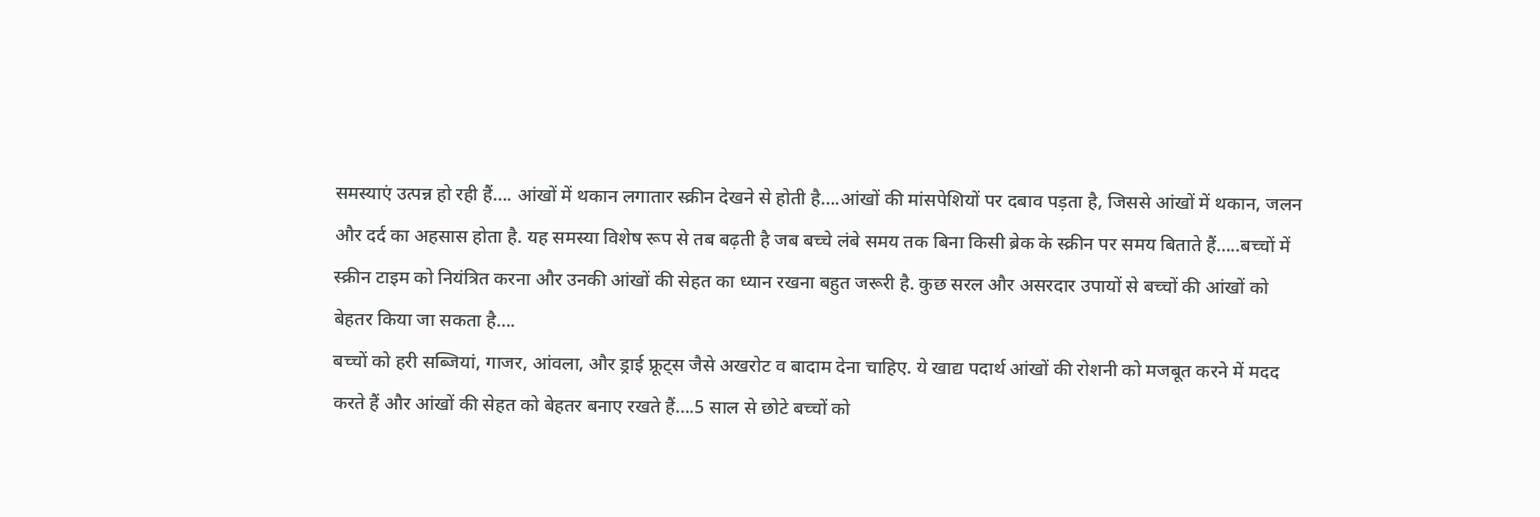समस्याएं उत्पन्न हो रही हैं…. आंखों में थकान लगातार स्क्रीन देखने से होती है….आंखों की मांसपेशियों पर दबाव पड़ता है, जिससे आंखों में थकान, जलन और दर्द का अहसास होता है. यह समस्या विशेष रूप से तब बढ़ती है जब बच्चे लंबे समय तक बिना किसी ब्रेक के स्क्रीन पर समय बिताते हैं…..बच्चों में स्क्रीन टाइम को नियंत्रित करना और उनकी आंखों की सेहत का ध्यान रखना बहुत जरूरी है. कुछ सरल और असरदार उपायों से बच्चों की आंखों को बेहतर किया जा सकता है….
बच्चों को हरी सब्जियां, गाजर, आंवला, और ड्राई फ्रूट्स जैसे अखरोट व बादाम देना चाहिए. ये खाद्य पदार्थ आंखों की रोशनी को मजबूत करने में मदद करते हैं और आंखों की सेहत को बेहतर बनाए रखते हैं….5 साल से छोटे बच्चों को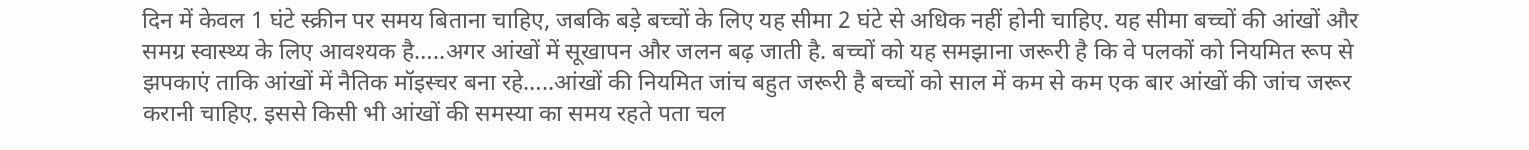दिन में केवल 1 घंटे स्क्रीन पर समय बिताना चाहिए, जबकि बड़े बच्चों के लिए यह सीमा 2 घंटे से अधिक नहीं होनी चाहिए. यह सीमा बच्चों की आंखों और समग्र स्वास्थ्य के लिए आवश्यक है…..अगर आंखों में सूखापन और जलन बढ़ जाती है. बच्चों को यह समझाना जरूरी है कि वे पलकों को नियमित रूप से झपकाएं ताकि आंखों में नैतिक मॉइस्चर बना रहे…..आंखों की नियमित जांच बहुत जरूरी है बच्चों को साल में कम से कम एक बार आंखों की जांच जरूर करानी चाहिए. इससे किसी भी आंखों की समस्या का समय रहते पता चल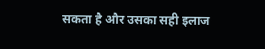सकता है और उसका सही इलाज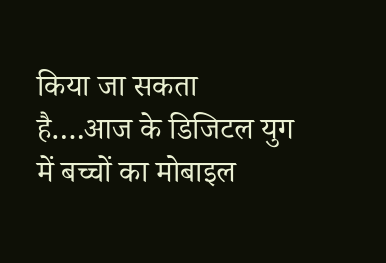किया जा सकता है….आज के डिजिटल युग में बच्चों का मोबाइल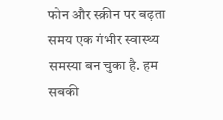फोन और स्क्रीन पर बढ़ता समय एक गंभीर स्वास्थ्य समस्या बन चुका है. हम सबकी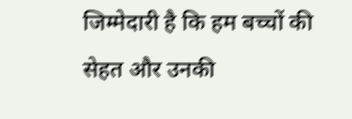जिम्मेदारी है कि हम बच्चों की सेहत और उनकी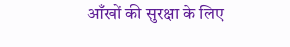आँखों की सुरक्षा के लिए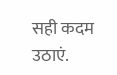सही कदम उठाएं.